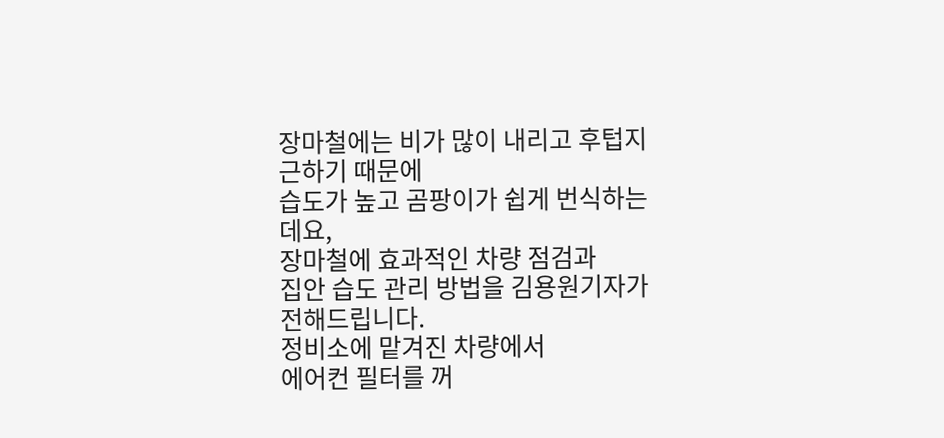장마철에는 비가 많이 내리고 후텁지근하기 때문에
습도가 높고 곰팡이가 쉽게 번식하는데요,
장마철에 효과적인 차량 점검과
집안 습도 관리 방법을 김용원기자가 전해드립니다.
정비소에 맡겨진 차량에서
에어컨 필터를 꺼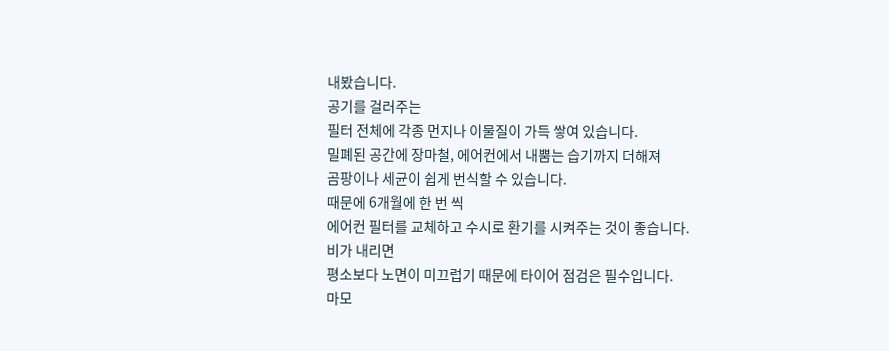내봤습니다.
공기를 걸러주는
필터 전체에 각종 먼지나 이물질이 가득 쌓여 있습니다.
밀폐된 공간에 장마철, 에어컨에서 내뿜는 습기까지 더해져
곰팡이나 세균이 쉽게 번식할 수 있습니다.
때문에 6개월에 한 번 씩
에어컨 필터를 교체하고 수시로 환기를 시켜주는 것이 좋습니다.
비가 내리면
평소보다 노면이 미끄럽기 때문에 타이어 점검은 필수입니다.
마모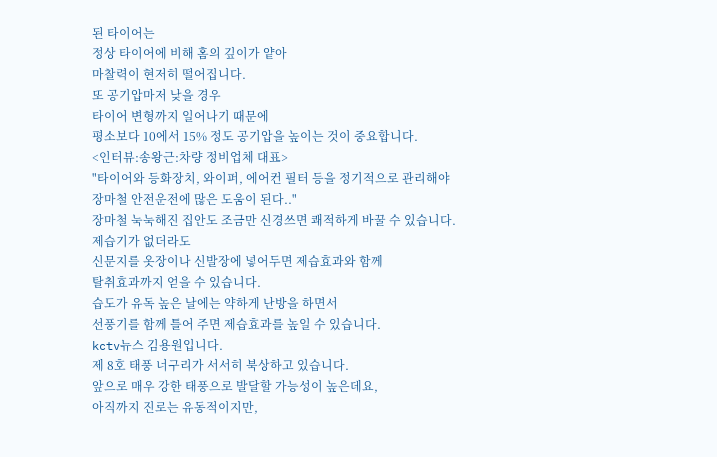된 타이어는
정상 타이어에 비해 홈의 깊이가 얕아
마찰력이 현저히 떨어집니다.
또 공기압마저 낮을 경우
타이어 변형까지 일어나기 때문에
평소보다 10에서 15% 정도 공기압을 높이는 것이 중요합니다.
<인터뷰:송왕근:차량 정비업체 대표>
"타이어와 등화장치, 와이퍼, 에어컨 필터 등을 정기적으로 관리해야
장마철 안전운전에 많은 도움이 된다.."
장마철 눅눅해진 집안도 조금만 신경쓰면 쾌적하게 바꿀 수 있습니다.
제습기가 없더라도
신문지를 옷장이나 신발장에 넣어두면 제습효과와 함께
탈취효과까지 얻을 수 있습니다.
습도가 유독 높은 날에는 약하게 난방을 하면서
선풍기를 함께 틀어 주면 제습효과를 높일 수 있습니다.
kctv뉴스 김용원입니다.
제 8호 태풍 너구리가 서서히 북상하고 있습니다.
앞으로 매우 강한 태풍으로 발달할 가능성이 높은데요,
아직까지 진로는 유동적이지만,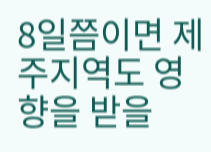8일쯤이면 제주지역도 영향을 받을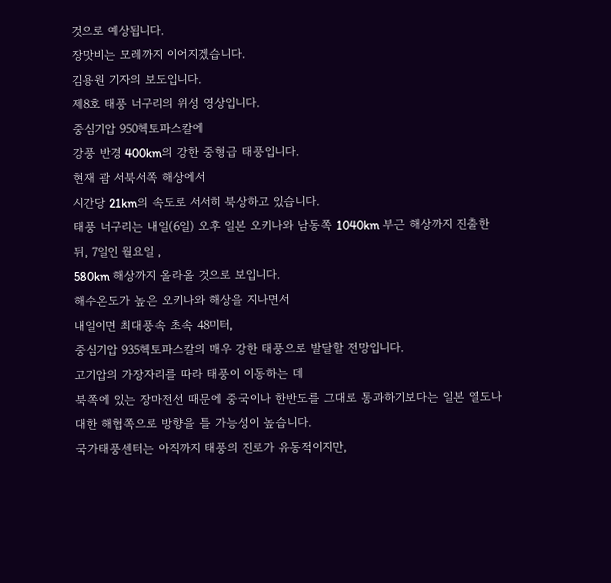것으로 예상됩니다.
장맛비는 모레까지 이어지겠습니다.
김용원 기자의 보도입니다.
제8호 태풍 너구리의 위성 영상입니다.
중심기압 950헥토파스칼에
강풍 반경 400km의 강한 중형급 태풍입니다.
현재 괌 서북서쪽 해상에서
시간당 21km의 속도로 서서히 북상하고 있습니다.
태풍 너구리는 내일(6일) 오후 일본 오키나와 남동쪽 1040km 부근 해상까지 진출한 뒤, 7일인 월요일 ,
580km 해상까지 올라올 것으로 보입니다.
해수온도가 높은 오키나와 해상을 지나면서
내일이면 최대풍속 초속 48미터,
중심기압 935헥토파스칼의 매우 강한 태풍으로 발달할 전망입니다.
고기압의 가장자리를 따라 태풍이 이동하는 데
북쪽에 있는 장마전선 때문에 중국이나 한반도를 그대로 통과하기보다는 일본 열도나 대한 해협쪽으로 방향을 틀 가능성이 높습니다.
국가태풍센터는 아직까지 태풍의 진로가 유동적이지만,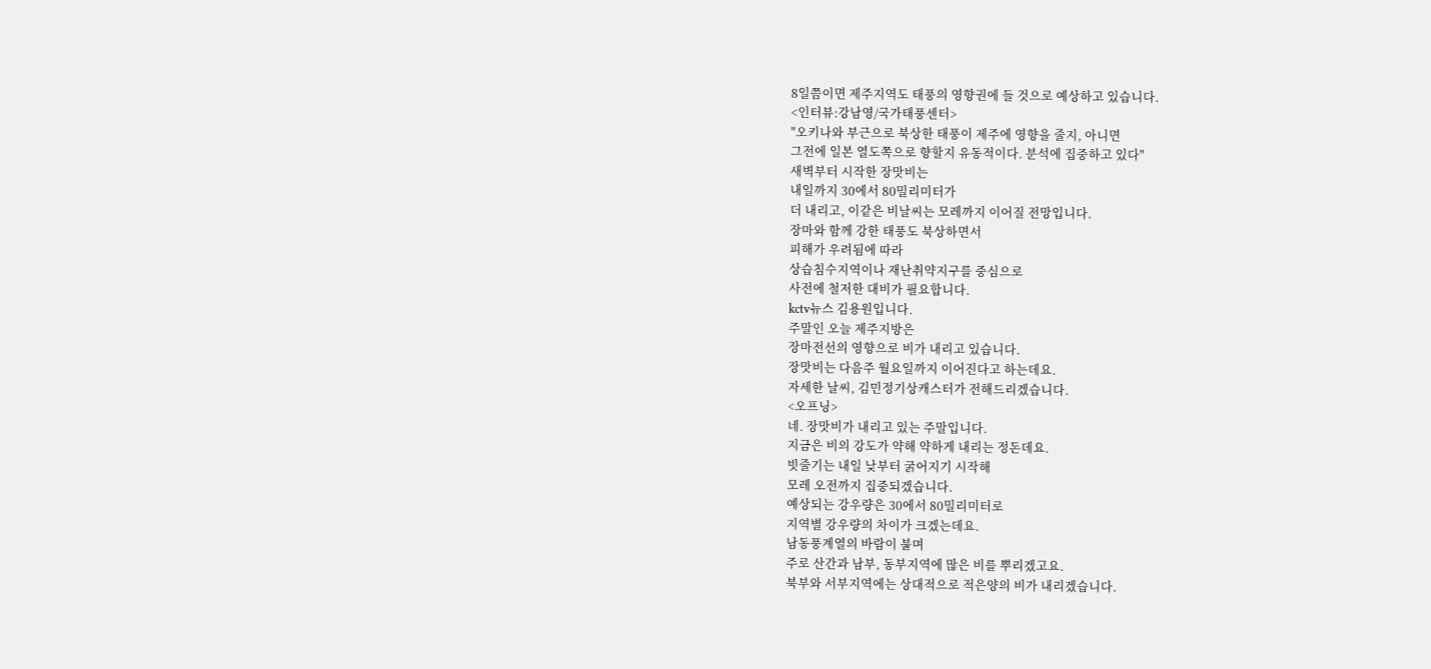8일쯤이면 제주지역도 태풍의 영향권에 들 것으로 예상하고 있습니다.
<인터뷰:강남영/국가태풍센터>
"오키나와 부근으로 북상한 태풍이 제주에 영향을 줄지, 아니면
그전에 일본 열도쪽으로 향할지 유동적이다. 분석에 집중하고 있다"
새벽부터 시작한 장맛비는
내일까지 30에서 80밀리미터가
더 내리고, 이같은 비날씨는 모레까지 이어질 전망입니다.
장마와 함께 강한 태풍도 북상하면서
피해가 우려됨에 따라
상습침수지역이나 재난취약지구를 중심으로
사전에 철저한 대비가 필요합니다.
kctv뉴스 김용원입니다.
주말인 오늘 제주지방은
장마전선의 영향으로 비가 내리고 있습니다.
장맛비는 다음주 월요일까지 이어진다고 하는데요.
자세한 날씨, 김민정기상캐스터가 전해드리겠습니다.
<오프닝>
네. 장맛비가 내리고 있는 주말입니다.
지금은 비의 강도가 약해 약하게 내리는 정돈데요.
빗줄기는 내일 낮부터 굵어지기 시작해
모레 오전까지 집중되겠습니다.
예상되는 강우량은 30에서 80밀리미터로
지역별 강우량의 차이가 크겠는데요.
남동풍계열의 바람이 불며
주로 산간과 남부, 동부지역에 많은 비를 뿌리겠고요.
북부와 서부지역에는 상대적으로 적은양의 비가 내리겠습니다.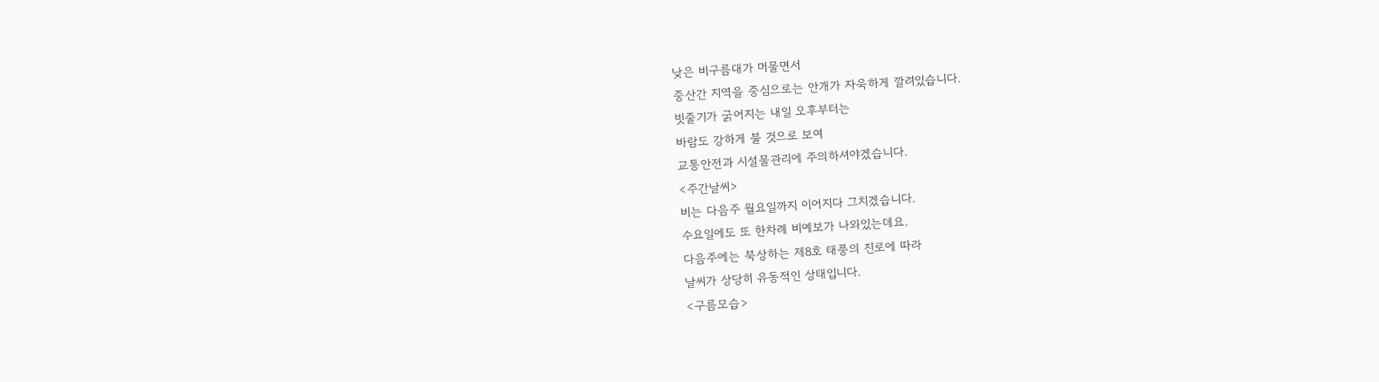낮은 비구름대가 머물면서
중산간 지역을 중심으로는 안개가 자욱하게 깔려있습니다.
빗줄기가 굵어지는 내일 오후부터는
바람도 강하게 불 것으로 보여
교통안전과 시설물관리에 주의하셔야겠습니다.
<주간날씨>
비는 다음주 월요일까지 이어지다 그치겠습니다.
수요일에도 또 한차례 비예보가 나와있는데요.
다음주에는 북상하는 제8호 태풍의 진로에 따라
날씨가 상당히 유동적인 상태입니다.
<구름모습>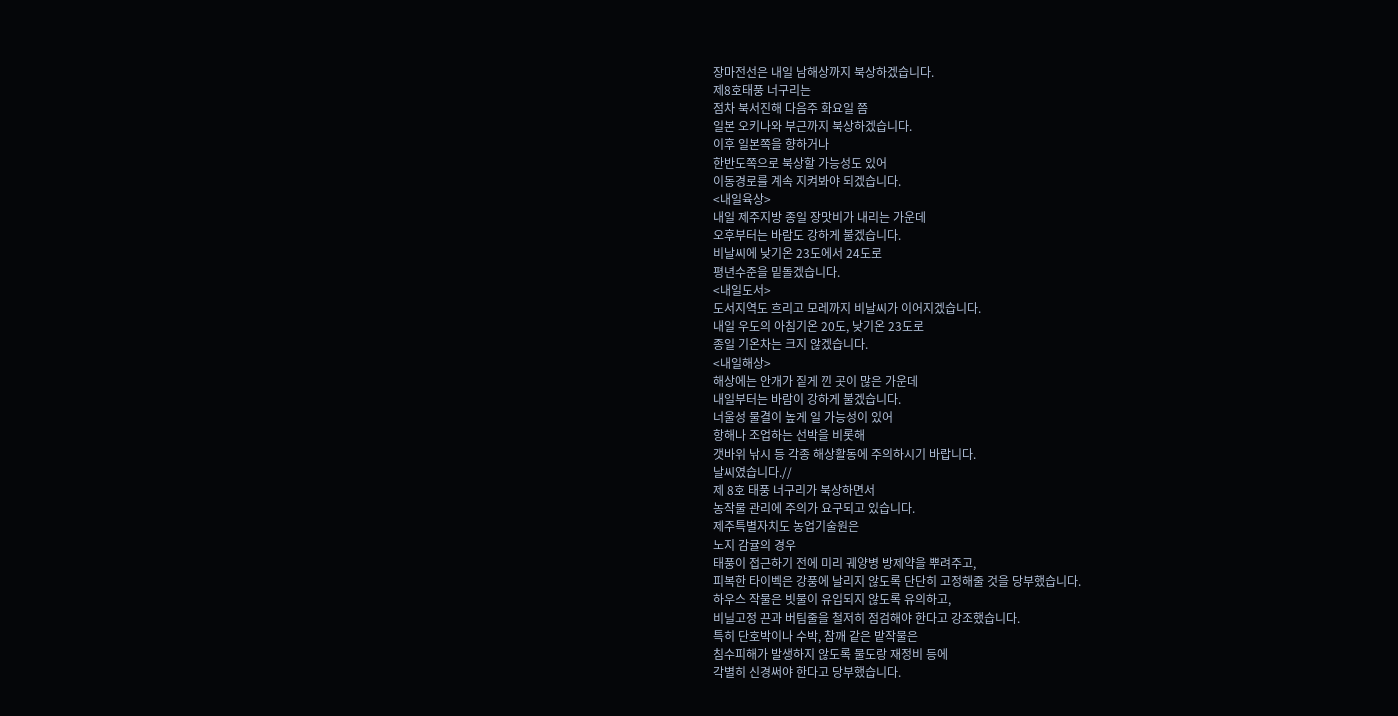장마전선은 내일 남해상까지 북상하겠습니다.
제8호태풍 너구리는
점차 북서진해 다음주 화요일 쯤
일본 오키나와 부근까지 북상하겠습니다.
이후 일본쪽을 향하거나
한반도쪽으로 북상할 가능성도 있어
이동경로를 계속 지켜봐야 되겠습니다.
<내일육상>
내일 제주지방 종일 장맛비가 내리는 가운데
오후부터는 바람도 강하게 불겠습니다.
비날씨에 낮기온 23도에서 24도로
평년수준을 밑돌겠습니다.
<내일도서>
도서지역도 흐리고 모레까지 비날씨가 이어지겠습니다.
내일 우도의 아침기온 20도, 낮기온 23도로
종일 기온차는 크지 않겠습니다.
<내일해상>
해상에는 안개가 짙게 낀 곳이 많은 가운데
내일부터는 바람이 강하게 불겠습니다.
너울성 물결이 높게 일 가능성이 있어
항해나 조업하는 선박을 비롯해
갯바위 낚시 등 각종 해상활동에 주의하시기 바랍니다.
날씨였습니다.//
제 8호 태풍 너구리가 북상하면서
농작물 관리에 주의가 요구되고 있습니다.
제주특별자치도 농업기술원은
노지 감귤의 경우
태풍이 접근하기 전에 미리 궤양병 방제약을 뿌려주고,
피복한 타이벡은 강풍에 날리지 않도록 단단히 고정해줄 것을 당부했습니다.
하우스 작물은 빗물이 유입되지 않도록 유의하고,
비닐고정 끈과 버팀줄을 철저히 점검해야 한다고 강조했습니다.
특히 단호박이나 수박, 참깨 같은 밭작물은
침수피해가 발생하지 않도록 물도랑 재정비 등에
각별히 신경써야 한다고 당부했습니다.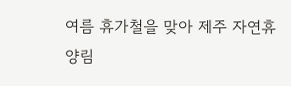여름 휴가철을 맞아 제주 자연휴양림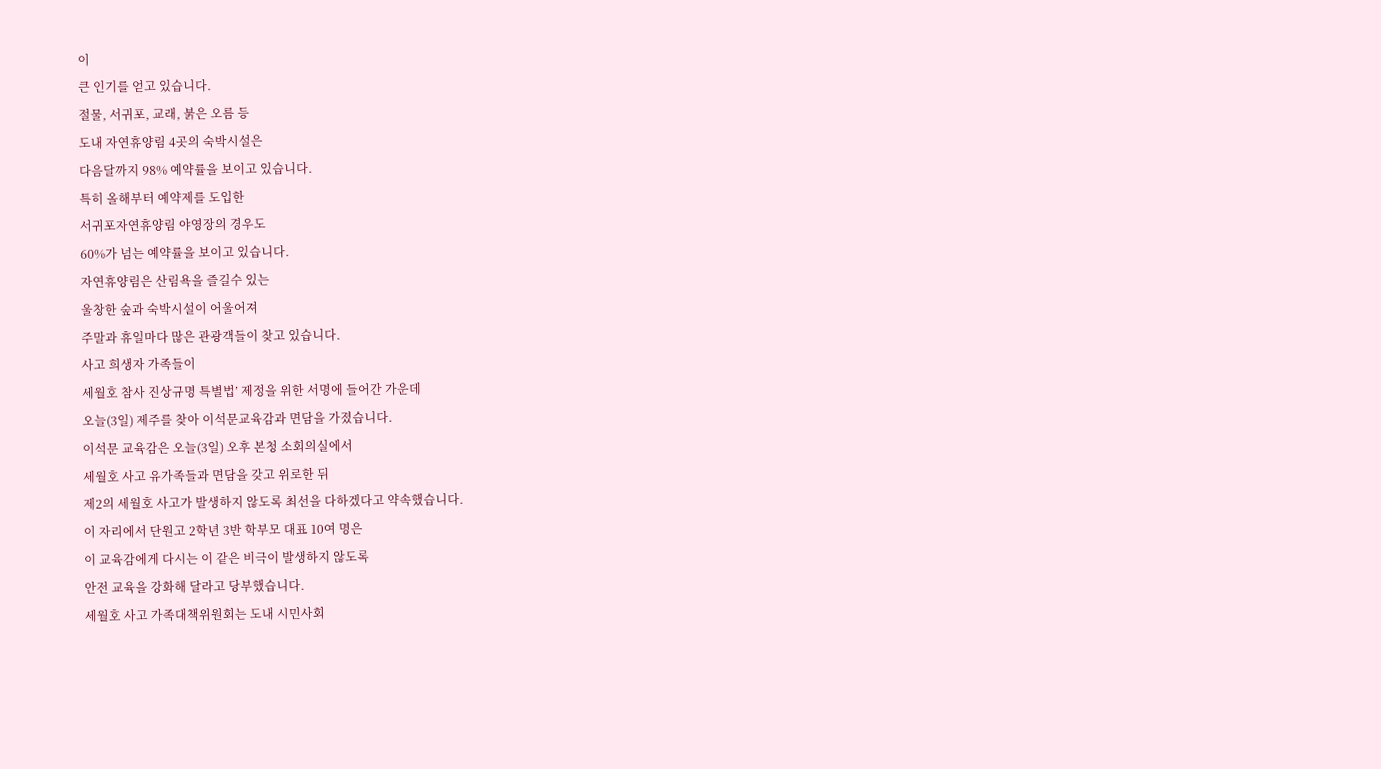이
큰 인기를 얻고 있습니다.
절물, 서귀포, 교래, 붉은 오름 등
도내 자연휴양림 4곳의 숙박시설은
다음달까지 98% 예약률을 보이고 있습니다.
특히 올해부터 예약제를 도입한
서귀포자연휴양림 야영장의 경우도
60%가 넘는 예약률을 보이고 있습니다.
자연휴양림은 산림욕을 즐길수 있는
울창한 숲과 숙박시설이 어울어져
주말과 휴일마다 많은 관광객들이 찾고 있습니다.
사고 희생자 가족들이
세월호 참사 진상규명 특별법’ 제정을 위한 서명에 들어간 가운데
오늘(3일) 제주를 찾아 이석문교육감과 면담을 가졌습니다.
이석문 교육감은 오늘(3일) 오후 본청 소회의실에서
세월호 사고 유가족들과 면담을 갖고 위로한 뒤
제2의 세월호 사고가 발생하지 않도록 최선을 다하겠다고 약속했습니다.
이 자리에서 단원고 2학년 3반 학부모 대표 10여 명은
이 교육감에게 다시는 이 같은 비극이 발생하지 않도록
안전 교육을 강화해 달라고 당부했습니다.
세월호 사고 가족대책위원회는 도내 시민사회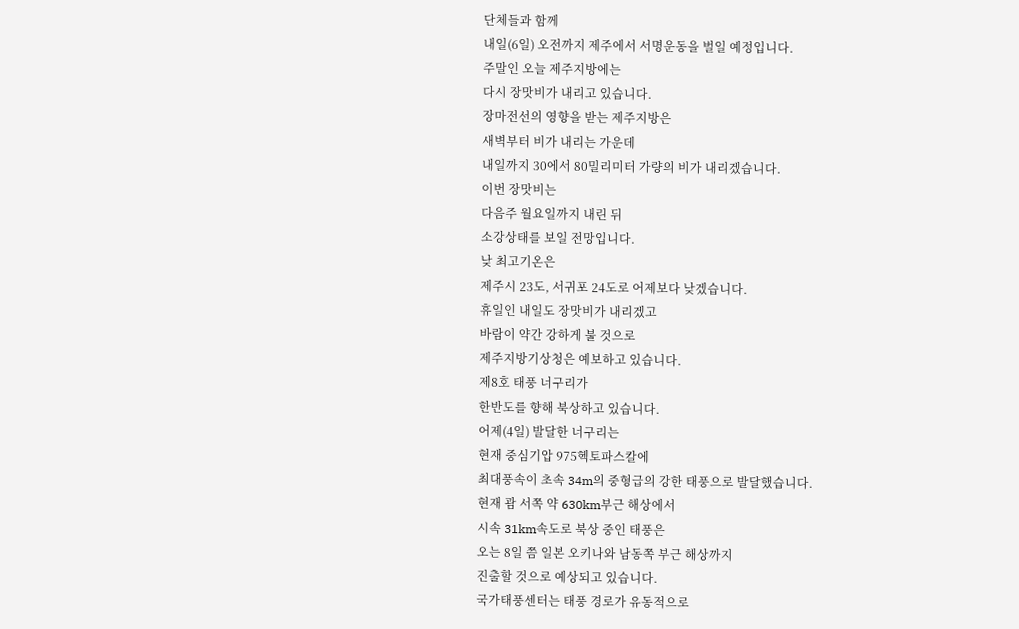단체들과 함께
내일(6일) 오전까지 제주에서 서명운동을 벌일 예정입니다.
주말인 오늘 제주지방에는
다시 장맛비가 내리고 있습니다.
장마전선의 영향을 받는 제주지방은
새벽부터 비가 내리는 가운데
내일까지 30에서 80밀리미터 가량의 비가 내리겠습니다.
이번 장맛비는
다음주 월요일까지 내린 뒤
소강상태를 보일 전망입니다.
낮 최고기온은
제주시 23도, 서귀포 24도로 어제보다 낮겠습니다.
휴일인 내일도 장맛비가 내리겠고
바람이 약간 강하게 불 것으로
제주지방기상청은 예보하고 있습니다.
제8호 태풍 너구리가
한반도를 향해 북상하고 있습니다.
어제(4일) 발달한 너구리는
현재 중심기압 975헥토파스칼에
최대풍속이 초속 34m의 중형급의 강한 태풍으로 발달했습니다.
현재 괌 서쪽 약 630km부근 해상에서
시속 31km속도로 북상 중인 태풍은
오는 8일 쯤 일본 오키나와 남동쪽 부근 해상까지
진출할 것으로 예상되고 있습니다.
국가태풍센터는 태풍 경로가 유동적으로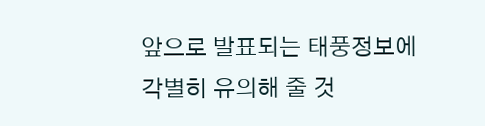앞으로 발표되는 태풍정보에
각별히 유의해 줄 것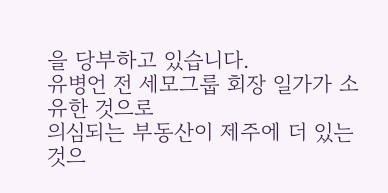을 당부하고 있습니다.
유병언 전 세모그룹 회장 일가가 소유한 것으로
의심되는 부동산이 제주에 더 있는 것으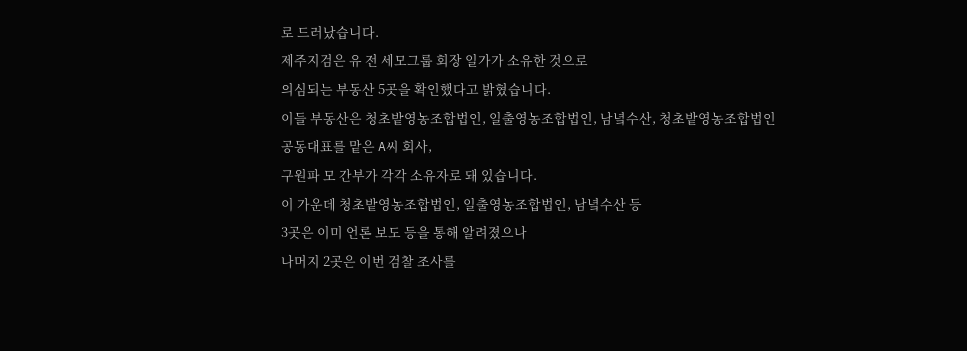로 드러났습니다.
제주지검은 유 전 세모그룹 회장 일가가 소유한 것으로
의심되는 부동산 5곳을 확인했다고 밝혔습니다.
이들 부동산은 청초밭영농조합법인, 일출영농조합법인, 남녘수산, 청초밭영농조합법인 공동대표를 맡은 A씨 회사,
구원파 모 간부가 각각 소유자로 돼 있습니다.
이 가운데 청초밭영농조합법인, 일출영농조합법인, 남녘수산 등
3곳은 이미 언론 보도 등을 통해 알려졌으나
나머지 2곳은 이번 검찰 조사를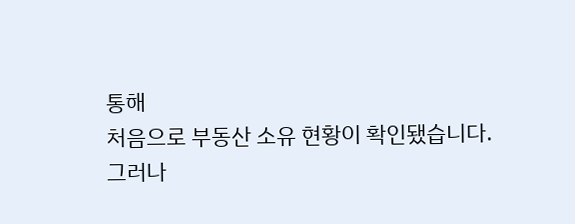통해
처음으로 부동산 소유 현황이 확인됐습니다.
그러나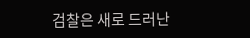검찰은 새로 드러난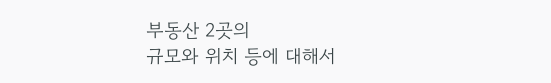부동산 2곳의
규모와 위치 등에 대해서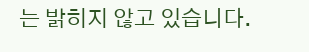는 밝히지 않고 있습니다.